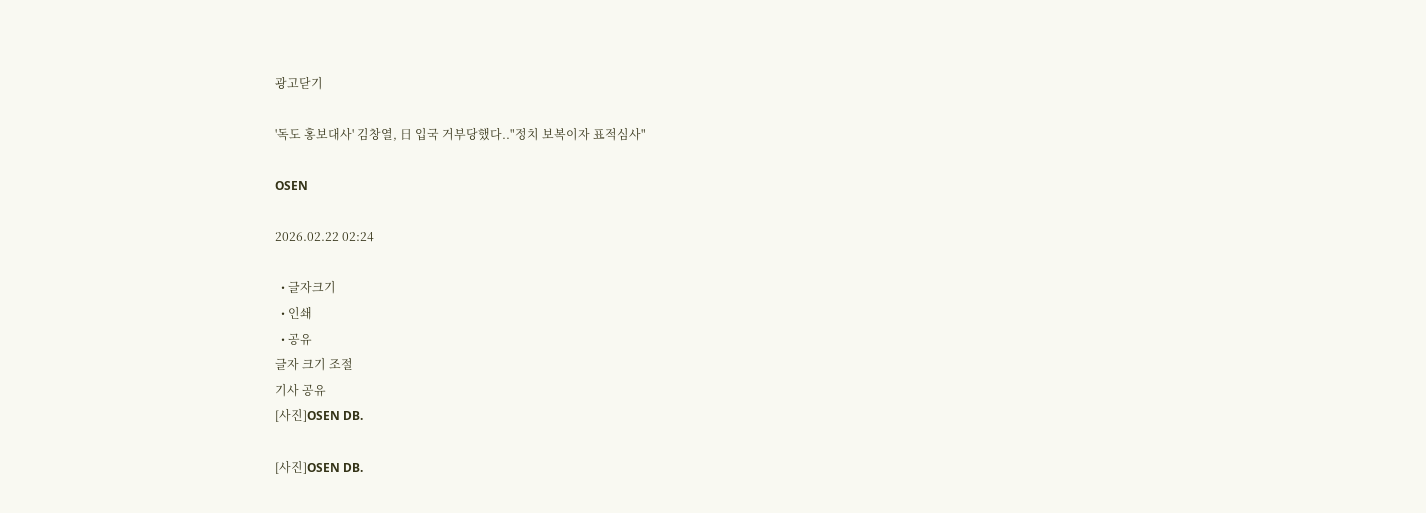광고닫기

'독도 홍보대사' 김창열, 日 입국 거부당했다.."정치 보복이자 표적심사"

OSEN

2026.02.22 02:24

  • 글자크기
  • 인쇄
  • 공유
글자 크기 조절
기사 공유
[사진]OSEN DB.

[사진]OSEN DB.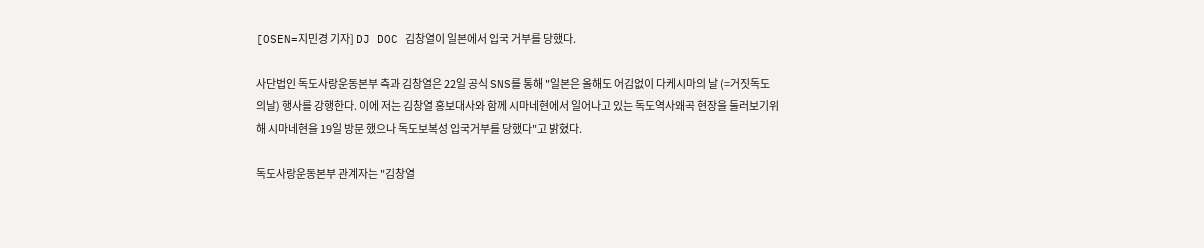[OSEN=지민경 기자] DJ DOC 김창열이 일본에서 입국 거부를 당했다.

사단법인 독도사랑운동본부 측과 김창열은 22일 공식 SNS를 통해 "일본은 올해도 어김없이 다케시마의 날 (=거짓독도의날) 행사를 강행한다. 이에 저는 김창열 홍보대사와 함께 시마네현에서 일어나고 있는 독도역사왜곡 현장을 둘러보기위해 시마네현을 19일 방문 했으나 독도보복성 입국거부를 당했다"고 밝혔다.

독도사랑운동본부 관계자는 "김창열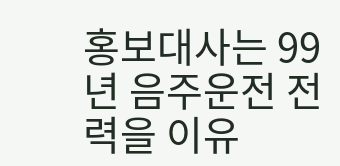홍보대사는 99년 음주운전 전력을 이유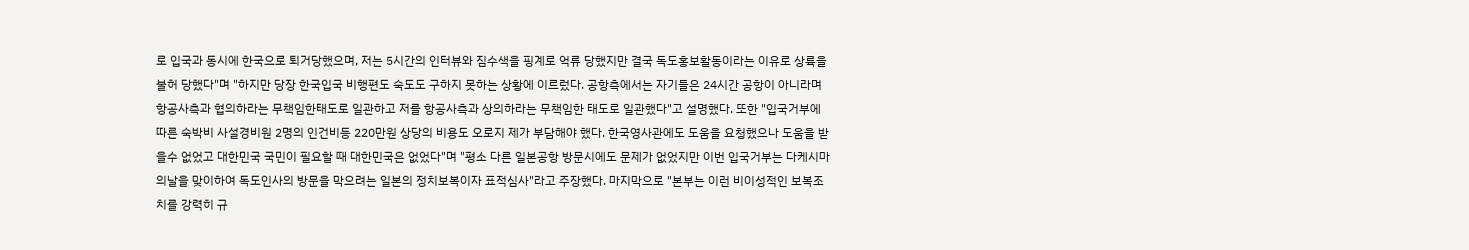로 입국과 동시에 한국으로 퇴거당했으며, 저는 5시간의 인터뷰와 짐수색을 핑계로 억류 당했지만 결국 독도홍보활동이라는 이유로 상륙을 불허 당했다"며 "하지만 당장 한국입국 비행편도 숙도도 구하지 못하는 상황에 이르렀다. 공항측에서는 자기들은 24시간 공항이 아니라며 항공사측과 협의하라는 무책임한태도로 일관하고 저를 항공사측과 상의하라는 무책임한 태도로 일관했다"고 설명했다. 또한 "입국거부에 따른 숙박비 사설경비원 2명의 인건비등 220만원 상당의 비용도 오로지 제가 부담해야 했다. 한국영사관에도 도움을 요청했으나 도움을 받을수 없었고 대한민국 국민이 필요할 때 대한민국은 없었다"며 "평소 다른 일본공항 방문시에도 문제가 없었지만 이번 입국거부는 다케시마의날을 맞이하여 독도인사의 방문을 막으려는 일본의 정치보복이자 표적심사"라고 주장했다. 마지막으로 "본부는 이런 비이성적인 보복조치를 강력히 규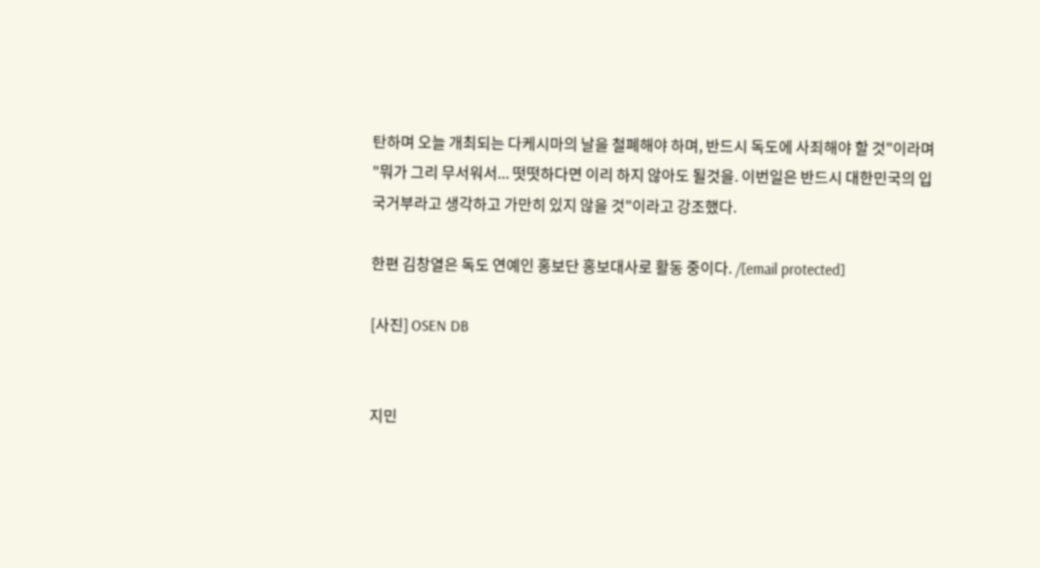탄하며 오늘 개최되는 다케시마의 날을 철폐해야 하며, 반드시 독도에 사죄해야 할 것"이라며 "뭐가 그리 무서워서... 떳떳하다면 이리 하지 않아도 될것을. 이번일은 반드시 대한민국의 입국거부라고 생각하고 가만히 있지 않을 것"이라고 강조했다.

한편 김창열은 독도 연예인 홍보단 홍보대사로 활동 중이다. /[email protected]

[사진] OSEN DB


지민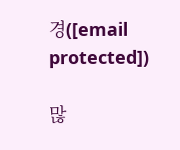경([email protected])

많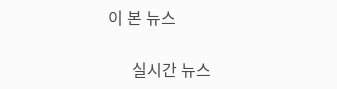이 본 뉴스

      실시간 뉴스